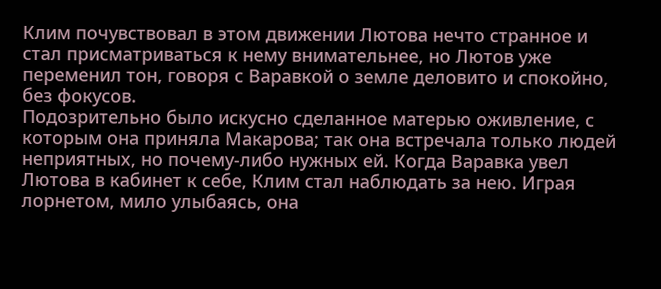Клим почувствовал в этом движении Лютова нечто странное и стал присматриваться к нему внимательнее, но Лютов уже переменил тон, говоря с Варавкой о земле деловито и спокойно, без фокусов.
Подозрительно было искусно сделанное матерью оживление, с которым она приняла Макарова; так она встречала только людей неприятных, но почему-либо нужных ей. Когда Варавка увел Лютова в кабинет к себе, Клим стал наблюдать за нею. Играя лорнетом, мило улыбаясь, она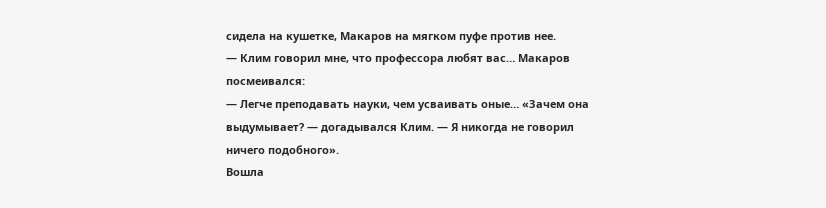сидела на кушетке, Макаров на мягком пуфе против нее.
— Клим говорил мне, что профессора любят вас… Макаров посмеивался:
— Легче преподавать науки, чем усваивать оные… «Зачем она выдумывает? — догадывался Клим. — Я никогда не говорил ничего подобного».
Вошла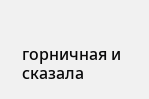горничная и сказала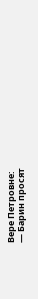Вере Петровне:
— Барин просят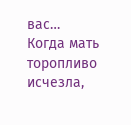вас…
Когда мать торопливо исчезла,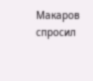Макаров спросил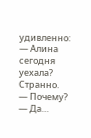удивленно:
— Алина сегодня уехала? Странно.
— Почему?
— Да…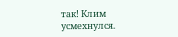так! Клим усмехнулся.